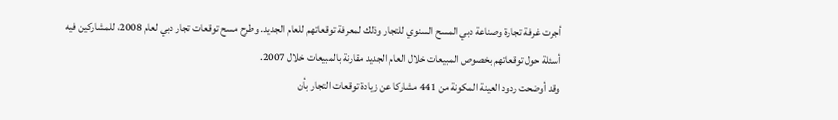أجرت غرفة تجارة وصناعة دبي المسح السنوي للتجار وذلك لمعرفة توقعاتهم للعام الجديد. وطرح مسح توقعات تجار دبي لعام 2008، للمشاركين فيه أسئلة حول توقعاتهم بخصوص المبيعات خلال العام الجديد مقارنة بالمبيعات خلال 2007.
وقد أوضحت ردود العينة المكونة من 441 مشاركا عن زيادة توقعات التجار بأن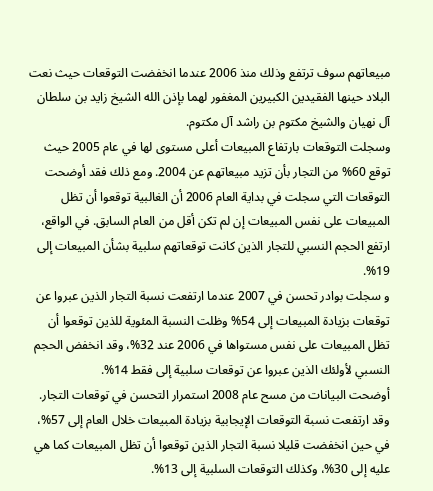مبيعاتهم سوف ترتفع وذلك منذ 2006 عندما انخفضت التوقعات حيث نعت البلاد حينها الفقيدين الكبيرين المغفور لهما بإذن الله الشيخ زايد بن سلطان آل نهيان والشيخ مكتوم بن راشد آل مكتوم.
وسجلت التوقعات بارتفاع المبيعات أعلى مستوى لها في عام 2005 حيث توقع 60% من التجار بأن تزيد مبيعاتهم عن 2004. ومع ذلك فقد أوضحت التوقعات التي سجلت في بداية العام 2006 أن الغالبية توقعوا أن تظل المبيعات على نفس المبيعات إن لم تكن أقل من العام السابق. في الواقع، ارتفع الحجم النسبي للتجار الذين كانت توقعاتهم سلبية بشأن المبيعات إلى 19%.
و سجلت بوادر تحسن في 2007 عندما ارتفعت نسبة التجار الذين عبروا عن توقعات بزيادة المبيعات إلى 54% وظلت النسبة المئوية للذين توقعوا أن تظل المبيعات على نفس مستواها في 2006 عند 32%، وقد انخفض الحجم النسبي لأولئك الذين عبروا عن توقعات سلبية إلى فقط 14%.
أوضحت البيانات من مسح عام 2008 استمرار التحسن في توقعات التجار. وقد ارتفعت نسبة التوقعات الإيجابية بزيادة المبيعات خلال العام إلى 57%، في حين انخفضت قليلا نسبة التجار الذين توقعوا أن تظل المبيعات كما هي عليه إلى 30%، وكذلك التوقعات السلبية إلى 13%.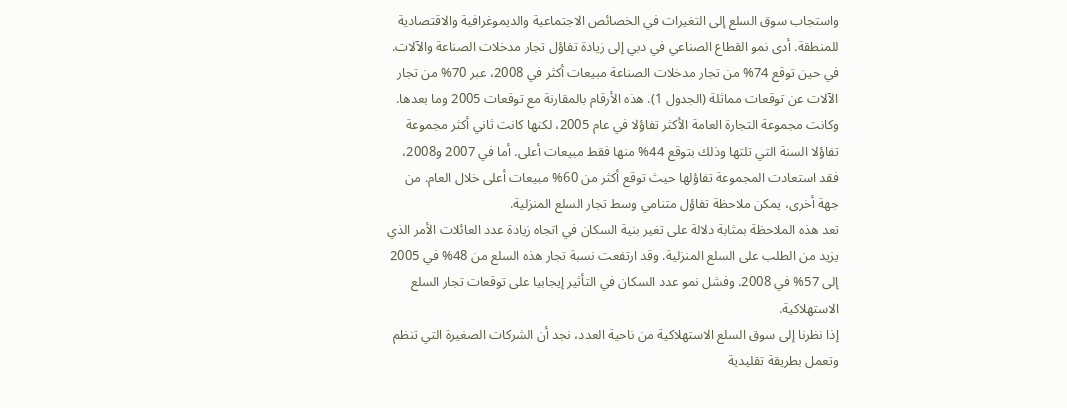واستجاب سوق السلع إلى التغيرات في الخصائص الاجتماعية والديموغرافية والاقتصادية للمنطقة. أدى نمو القطاع الصناعي في دبي إلى زيادة تفاؤل تجار مدخلات الصناعة والآلات. في حين توقع 74% من تجار مدخلات الصناعة مبيعات أكثر في 2008، عبر 70% من تجار الآلات عن توقعات مماثلة (الجدول 1). هذه الأرقام بالمقارنة مع توقعات 2005 وما بعدها.
وكانت مجموعة التجارة العامة الأكثر تفاؤلا في عام 2005، لكنها كانت ثاني أكثر مجموعة تفاؤلا السنة التي تلتها وذلك بتوقع 44% منها فقط مبيعات أعلى. أما في 2007 و2008، فقد استعادت المجموعة تفاؤلها حيث توقع أكثر من 60% مبيعات أعلى خلال العام. من جهة أخرى، يمكن ملاحظة تفاؤل متنامي وسط تجار السلع المنزلية.
تعد هذه الملاحظة بمثابة دلالة على تغير بنية السكان في اتجاه زيادة عدد العائلات الأمر الذي يزيد من الطلب على السلع المنزلية. وقد ارتفعت نسبة تجار هذه السلع من 48% في 2005 إلى 57% في 2008. وفشل نمو عدد السكان في التأثير إيجابيا على توقعات تجار السلع الاستهلاكية.
إذا نظرنا إلى سوق السلع الاستهلاكية من ناحية العدد، نجد أن الشركات الصغيرة التي تنظم وتعمل بطريقة تقليدية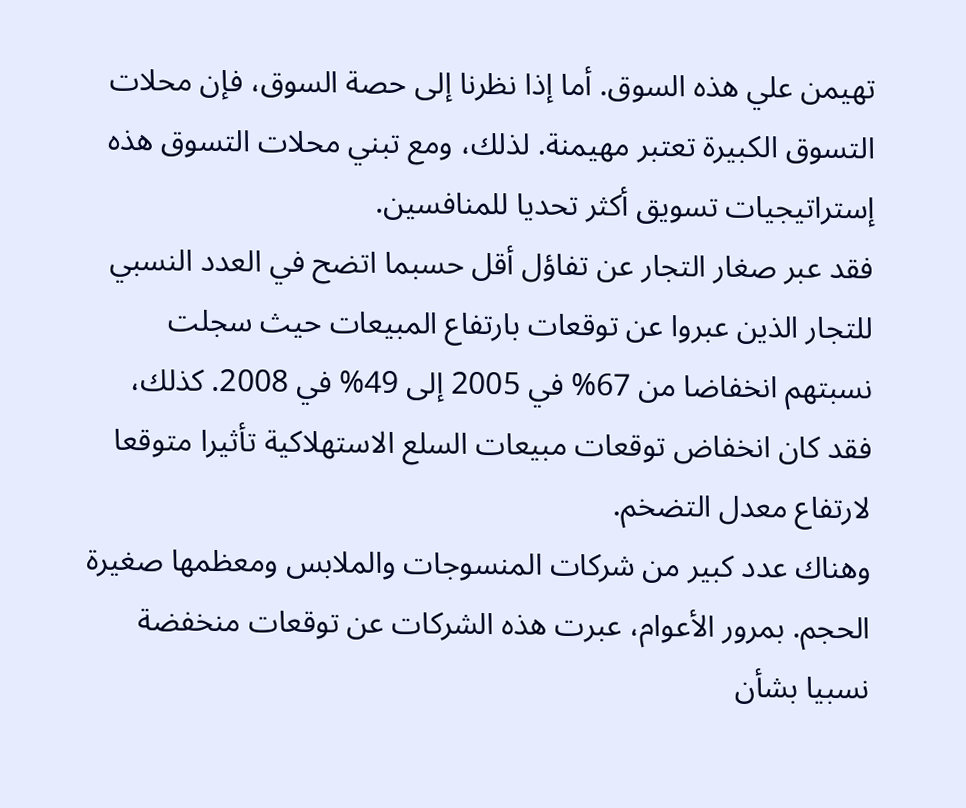تهيمن علي هذه السوق. أما إذا نظرنا إلى حصة السوق، فإن محلات التسوق الكبيرة تعتبر مهيمنة. لذلك، ومع تبني محلات التسوق هذه إستراتيجيات تسويق أكثر تحديا للمنافسين.
فقد عبر صغار التجار عن تفاؤل أقل حسبما اتضح في العدد النسبي للتجار الذين عبروا عن توقعات بارتفاع المبيعات حيث سجلت نسبتهم انخفاضا من 67% في 2005 إلى 49% في 2008. كذلك، فقد كان انخفاض توقعات مبيعات السلع الاستهلاكية تأثيرا متوقعا لارتفاع معدل التضخم.
وهناك عدد كبير من شركات المنسوجات والملابس ومعظمها صغيرة الحجم. بمرور الأعوام، عبرت هذه الشركات عن توقعات منخفضة نسبيا بشأن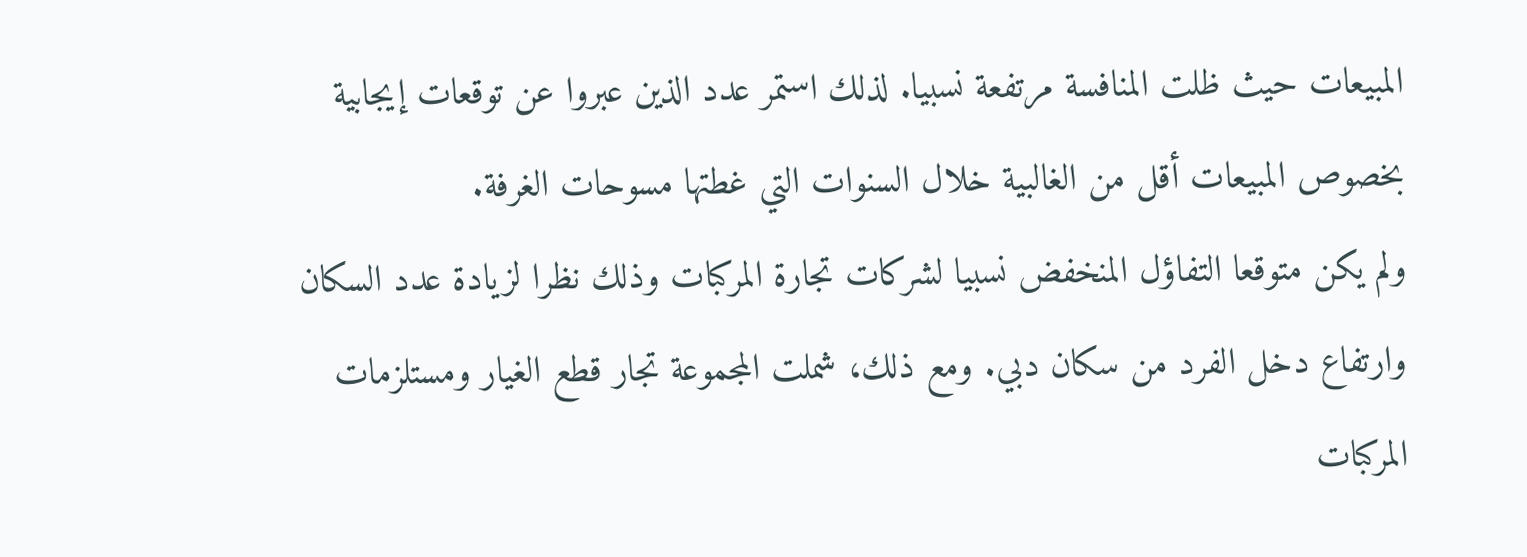المبيعات حيث ظلت المنافسة مرتفعة نسبيا. لذلك استمر عدد الذين عبروا عن توقعات إيجابية بخصوص المبيعات أقل من الغالبية خلال السنوات التي غطتها مسوحات الغرفة.
ولم يكن متوقعا التفاؤل المنخفض نسبيا لشركات تجارة المركبات وذلك نظرا لزيادة عدد السكان وارتفاع دخل الفرد من سكان دبي. ومع ذلك، شملت المجموعة تجار قطع الغيار ومستلزمات المركبات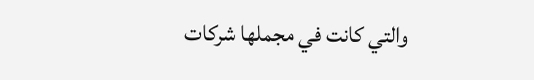والتي كانت في مجملها شركات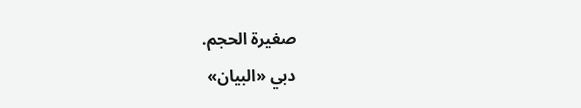صغيرة الحجم.
دبي «البيان»